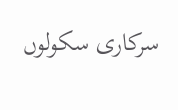سرکاری سکولوں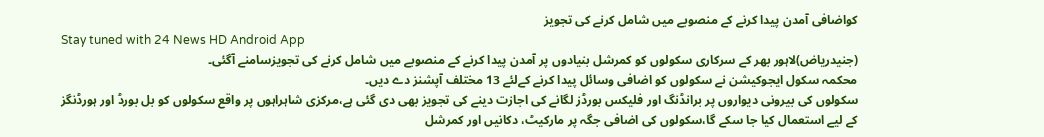کواضافی آمدن پیدا کرنے کے منصوبے میں شامل کرنے کی تجویز
Stay tuned with 24 News HD Android App
(جنیدریاض)لاہور بھر کے سرکاری سکولوں کو کمرشل بنیادوں پر آمدن پیدا کرنے کے منصوبے میں شامل کرنے کی تجویزسامنے آگئی۔
محکمہ سکول ایجوکیشن نے سکولوں کو اضافی وسائل پیدا کرنے کےلئے 13 مختلف آپشنز دے دیں۔
سکولوں کی بیرونی دیواروں پر برانڈنگ اور فلیکس بورڈز لگانے کی اجازت دینے کی تجویز بھی دی گئی ہے،مرکزی شاہراہوں پر واقع سکولوں کو بل بورڈ اور ہورڈنگز کے لیے استعمال کیا جا سکے گا،سکولوں کی اضافی جگہ پر مارکیٹ، دکانیں اور کمرشل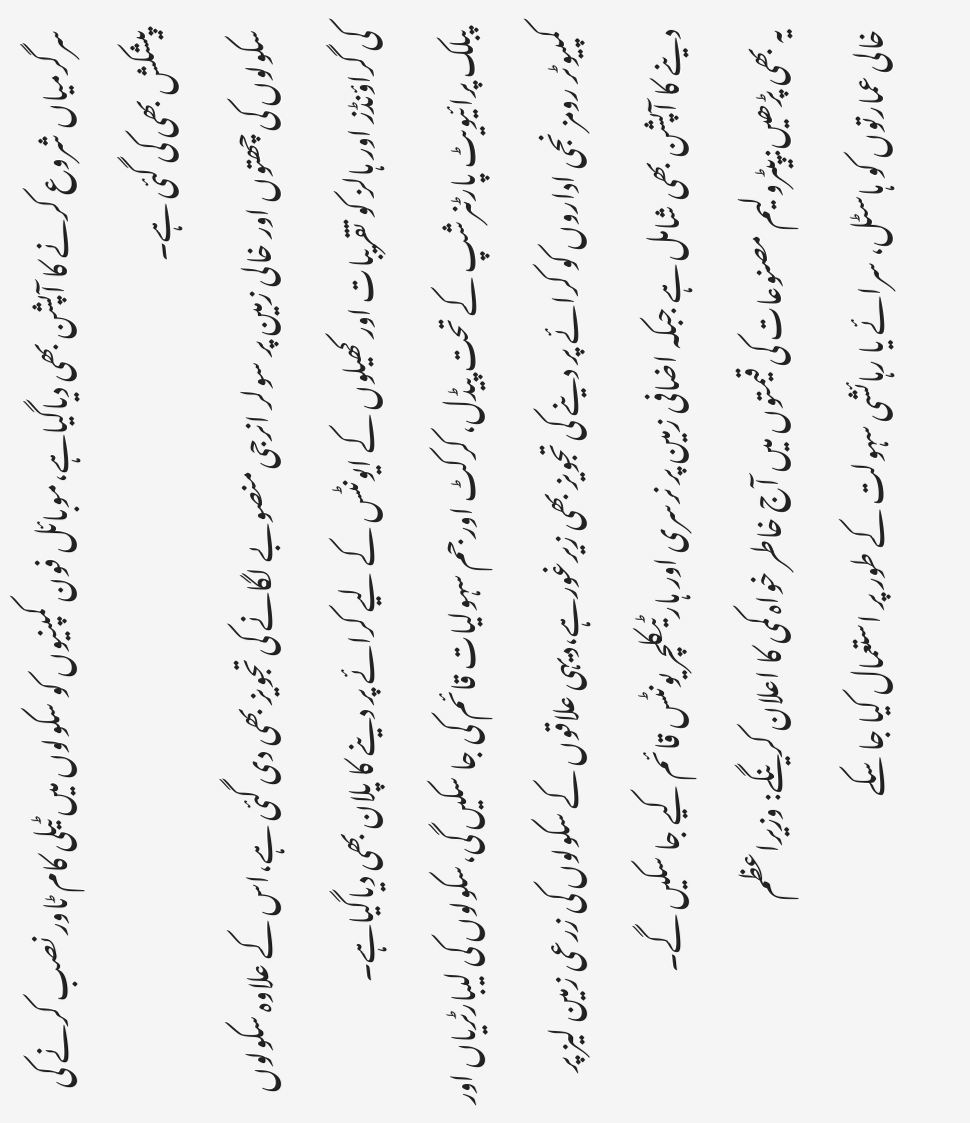سرگرمیاں شروع کرنے کا آپشن بھی دیاگیاہے،موبائل فون کمپنیوں کو سکولوں میں ٹیلی کام ٹاور نصب کرنے کی پیشکش بھی کی گئی ہے۔
سکولوں کی چھتوں اور خالی زمین پر سولر انرجی منصوبے لگانے کی تجویز بھی دی گئی ہے،اس کے علاوہ سکولوں کی گراؤنڈز اور ہالز کو تقریبات اور کھیلوں کے ایونٹس کے لیے کرائے پر دینے کا پلان بھی دیاگیاہے۔
پبلک پرائیویٹ پارٹنرشپ کے تحت پیڈل، کرکٹ اور جم سہولیات قائم کی جا سکیں گی،سکولوں کی لیبارٹریاں اور کمپیوٹر رومز نجی اداروں کو کرائے پر دینے کی تجویز بھی زیرغورہے،دیہی علاقوں کے سکولوں کی زرعی زمین لیز پر دینے کا آپشن بھی شامل ہے جبکہ اضافی زمین پر نرسری اور ہارٹیکلچر یونٹس قائم کیے جا سکیں گے۔
یہ بھی پڑھیں:پیٹرولیم مصنوعات کی قیمتوں میں آج خاطر خواہ کمی کا اعلان کرینگے: وزیراعظم
خالی عمارتوں کو ہاسٹل، سرائے یا رہائشی سہولت کے طور پر استعمال کیا جا سکے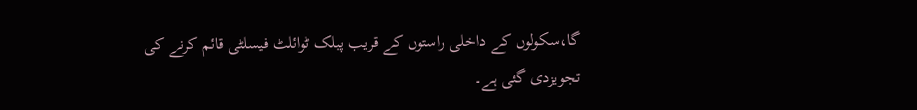گا،سکولوں کے داخلی راستوں کے قریب پبلک ٹوائلٹ فیسلٹی قائم کرنے کی تجویزدی گئی ہے۔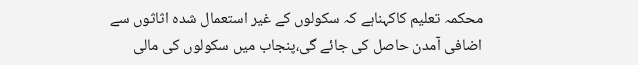محکمہ تعلیم کاکہناہے کہ سکولوں کے غیر استعمال شدہ اثاثوں سے اضافی آمدن حاصل کی جائے گی،پنجاب میں سکولوں کی مالی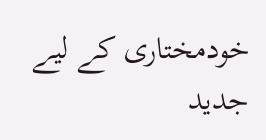خودمختاری کے لیے جدید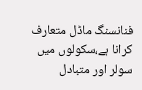فنانسنگ ماڈل متعارف کرانا ہے،سکولوں میں سولر اور متبادل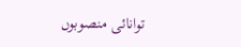توانائی منصوبوں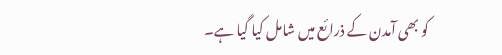کو بھی آمدن کے ذرائع میں شامل کیا گیا ہے۔